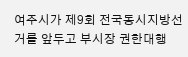여주시가 제9회 전국동시지방선거를 앞두고 부시장 권한대행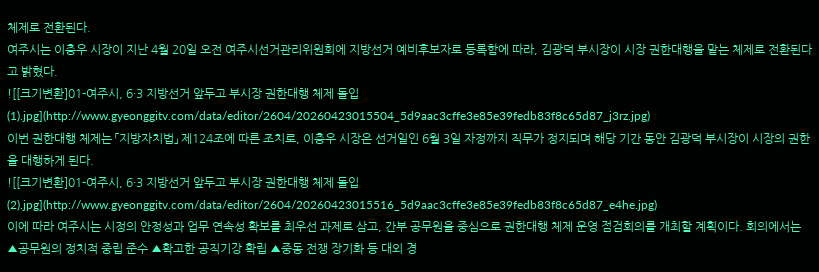체제로 전환된다.
여주시는 이충우 시장이 지난 4월 20일 오전 여주시선거관리위원회에 지방선거 예비후보자로 등록함에 따라, 김광덕 부시장이 시장 권한대행을 맡는 체제로 전환된다고 밝혔다.
![[크기변환]01-여주시, 6·3 지방선거 앞두고 부시장 권한대행 체제 돌입(1).jpg](http://www.gyeonggitv.com/data/editor/2604/20260423015504_5d9aac3cffe3e85e39fedb83f8c65d87_j3rz.jpg)
이번 권한대행 체제는 「지방자치법」 제124조에 따른 조치로, 이충우 시장은 선거일인 6월 3일 자정까지 직무가 정지되며 해당 기간 동안 김광덕 부시장이 시장의 권한을 대행하게 된다.
![[크기변환]01-여주시, 6·3 지방선거 앞두고 부시장 권한대행 체제 돌입(2).jpg](http://www.gyeonggitv.com/data/editor/2604/20260423015516_5d9aac3cffe3e85e39fedb83f8c65d87_e4he.jpg)
이에 따라 여주시는 시정의 안정성과 업무 연속성 확보를 최우선 과제로 삼고, 간부 공무원을 중심으로 권한대행 체제 운영 점검회의를 개최할 계획이다. 회의에서는 ▲공무원의 정치적 중립 준수 ▲확고한 공직기강 확립 ▲중동 전쟁 장기화 등 대외 경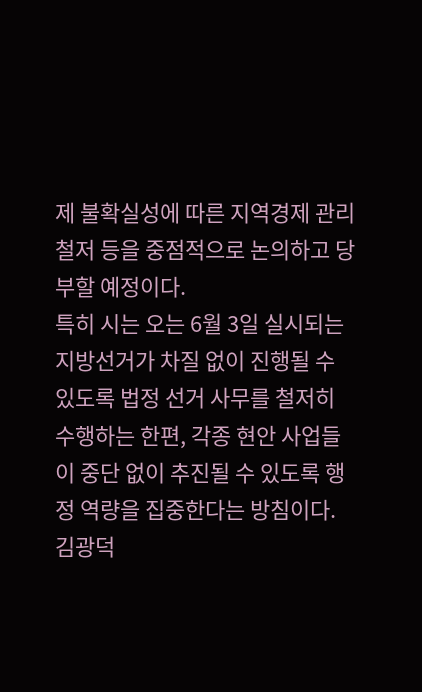제 불확실성에 따른 지역경제 관리 철저 등을 중점적으로 논의하고 당부할 예정이다.
특히 시는 오는 6월 3일 실시되는 지방선거가 차질 없이 진행될 수 있도록 법정 선거 사무를 철저히 수행하는 한편, 각종 현안 사업들이 중단 없이 추진될 수 있도록 행정 역량을 집중한다는 방침이다.
김광덕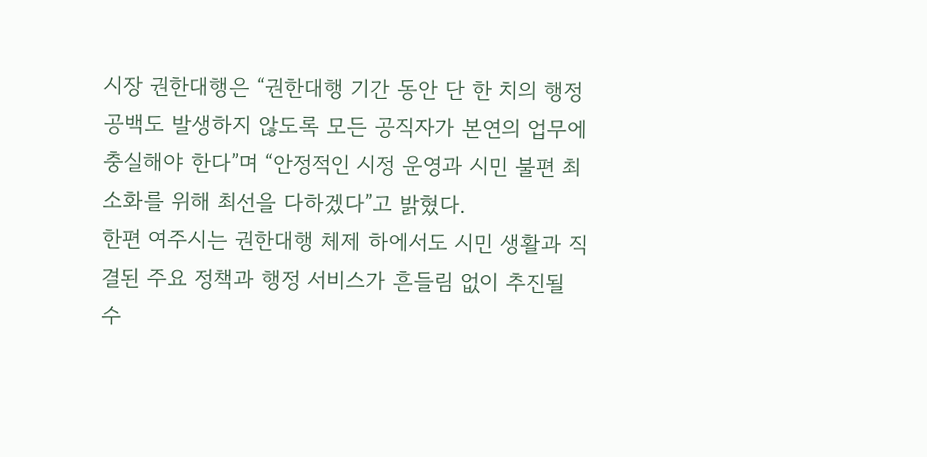시장 권한대행은 “권한대행 기간 동안 단 한 치의 행정 공백도 발생하지 않도록 모든 공직자가 본연의 업무에 충실해야 한다”며 “안정적인 시정 운영과 시민 불편 최소화를 위해 최선을 다하겠다”고 밝혔다.
한편 여주시는 권한대행 체제 하에서도 시민 생활과 직결된 주요 정책과 행정 서비스가 흔들림 없이 추진될 수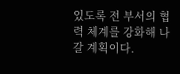있도록 전 부서의 협력 체계를 강화해 나갈 계획이다.